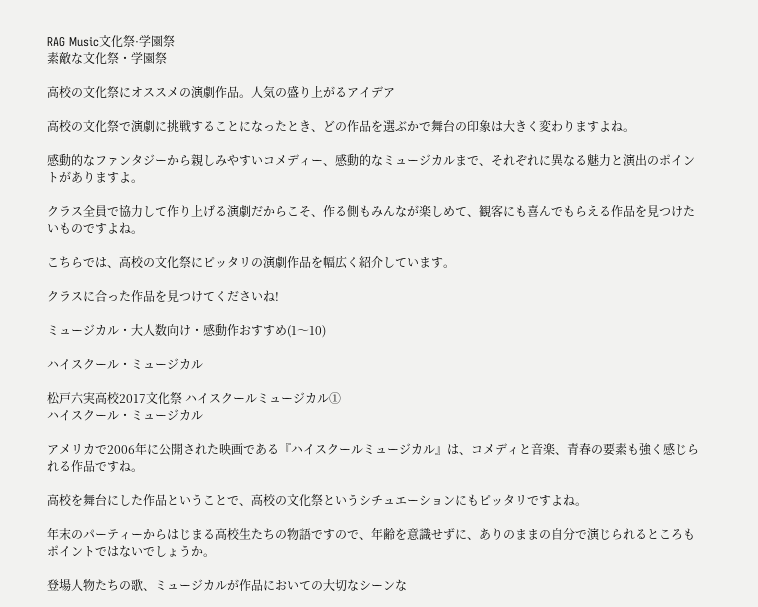RAG Music文化祭·学園祭
素敵な文化祭・学園祭

高校の文化祭にオススメの演劇作品。人気の盛り上がるアイデア

高校の文化祭で演劇に挑戦することになったとき、どの作品を選ぶかで舞台の印象は大きく変わりますよね。

感動的なファンタジーから親しみやすいコメディー、感動的なミュージカルまで、それぞれに異なる魅力と演出のポイントがありますよ。

クラス全員で協力して作り上げる演劇だからこそ、作る側もみんなが楽しめて、観客にも喜んでもらえる作品を見つけたいものですよね。

こちらでは、高校の文化祭にピッタリの演劇作品を幅広く紹介しています。

クラスに合った作品を見つけてくださいね!

ミュージカル・大人数向け・感動作おすすめ(1〜10)

ハイスクール・ミュージカル

松戸六実高校2017文化祭 ハイスクールミュージカル①
ハイスクール・ミュージカル

アメリカで2006年に公開された映画である『ハイスクールミュージカル』は、コメディと音楽、青春の要素も強く感じられる作品ですね。

高校を舞台にした作品ということで、高校の文化祭というシチュエーションにもピッタリですよね。

年末のパーティーからはじまる高校生たちの物語ですので、年齢を意識せずに、ありのままの自分で演じられるところもポイントではないでしょうか。

登場人物たちの歌、ミュージカルが作品においての大切なシーンな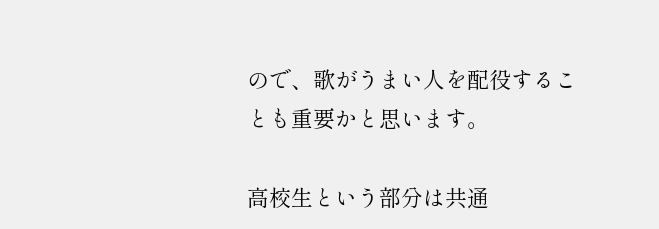ので、歌がうまい人を配役することも重要かと思います。

高校生という部分は共通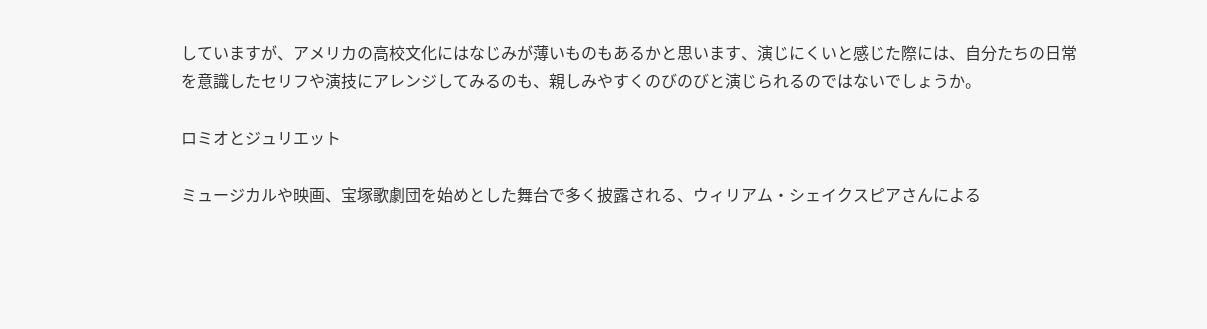していますが、アメリカの高校文化にはなじみが薄いものもあるかと思います、演じにくいと感じた際には、自分たちの日常を意識したセリフや演技にアレンジしてみるのも、親しみやすくのびのびと演じられるのではないでしょうか。

ロミオとジュリエット

ミュージカルや映画、宝塚歌劇団を始めとした舞台で多く披露される、ウィリアム・シェイクスピアさんによる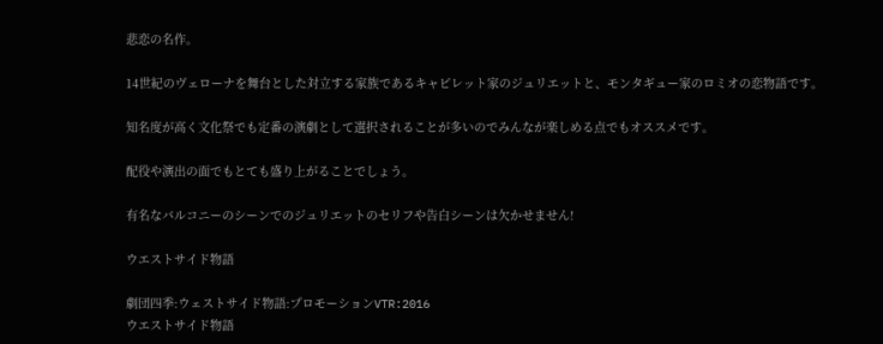悲恋の名作。

14世紀のヴェローナを舞台とした対立する家族であるキャピレット家のジュリエットと、モンタギュー家のロミオの恋物語です。

知名度が高く文化祭でも定番の演劇として選択されることが多いのでみんなが楽しめる点でもオススメです。

配役や演出の面でもとても盛り上がることでしょう。

有名なバルコニーのシーンでのジュリエットのセリフや告白シーンは欠かせません!

ウエストサイド物語

劇団四季:ウェストサイド物語:プロモーションVTR:2016
ウエストサイド物語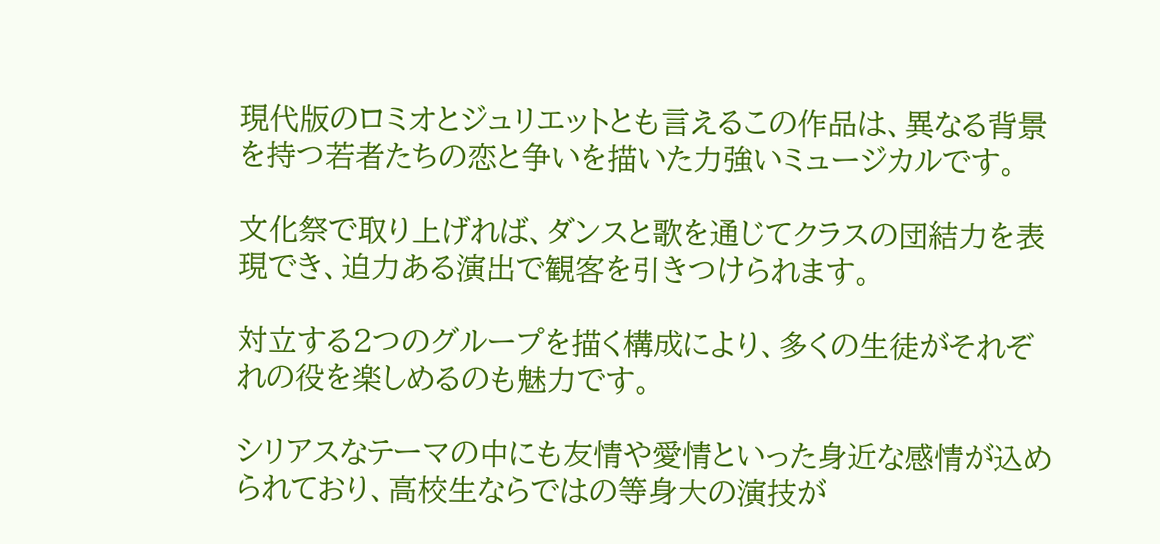現代版のロミオとジュリエットとも言えるこの作品は、異なる背景を持つ若者たちの恋と争いを描いた力強いミュージカルです。

文化祭で取り上げれば、ダンスと歌を通じてクラスの団結力を表現でき、迫力ある演出で観客を引きつけられます。

対立する2つのグループを描く構成により、多くの生徒がそれぞれの役を楽しめるのも魅力です。

シリアスなテーマの中にも友情や愛情といった身近な感情が込められており、高校生ならではの等身大の演技が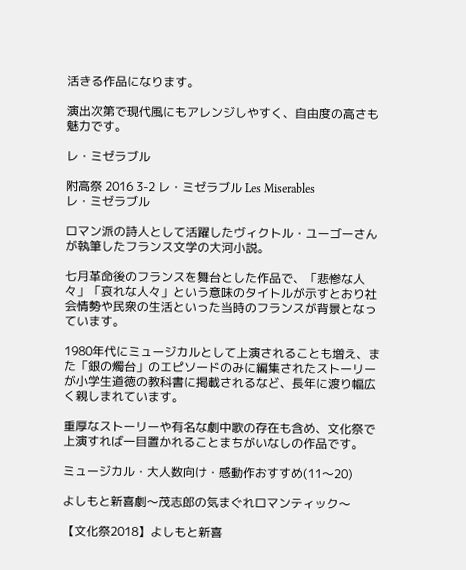活きる作品になります。

演出次第で現代風にもアレンジしやすく、自由度の高さも魅力です。

レ・ミゼラブル

附高祭 2016 3-2 レ・ミゼラブル Les Miserables
レ・ミゼラブル

ロマン派の詩人として活躍したヴィクトル・ユーゴーさんが執筆したフランス文学の大河小説。

七月革命後のフランスを舞台とした作品で、「悲惨な人々」「哀れな人々」という意味のタイトルが示すとおり社会情勢や民衆の生活といった当時のフランスが背景となっています。

1980年代にミュージカルとして上演されることも増え、また「銀の燭台」のエピソードのみに編集されたストーリーが小学生道徳の教科書に掲載されるなど、長年に渡り幅広く親しまれています。

重厚なストーリーや有名な劇中歌の存在も含め、文化祭で上演すれば一目置かれることまちがいなしの作品です。

ミュージカル・大人数向け・感動作おすすめ(11〜20)

よしもと新喜劇〜茂志郎の気まぐれロマンティック〜

【文化祭2018】よしもと新喜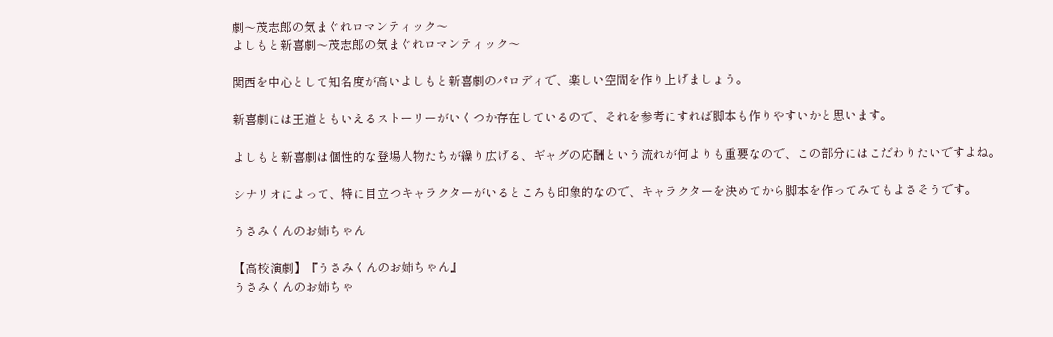劇〜茂志郎の気まぐれロマンティック〜
よしもと新喜劇〜茂志郎の気まぐれロマンティック〜

関西を中心として知名度が高いよしもと新喜劇のパロディで、楽しい空間を作り上げましょう。

新喜劇には王道ともいえるストーリーがいくつか存在しているので、それを参考にすれば脚本も作りやすいかと思います。

よしもと新喜劇は個性的な登場人物たちが繰り広げる、ギャグの応酬という流れが何よりも重要なので、この部分にはこだわりたいですよね。

シナリオによって、特に目立つキャラクターがいるところも印象的なので、キャラクターを決めてから脚本を作ってみてもよさそうです。

うさみくんのお姉ちゃん

【高校演劇】『うさみくんのお姉ちゃん』
うさみくんのお姉ちゃ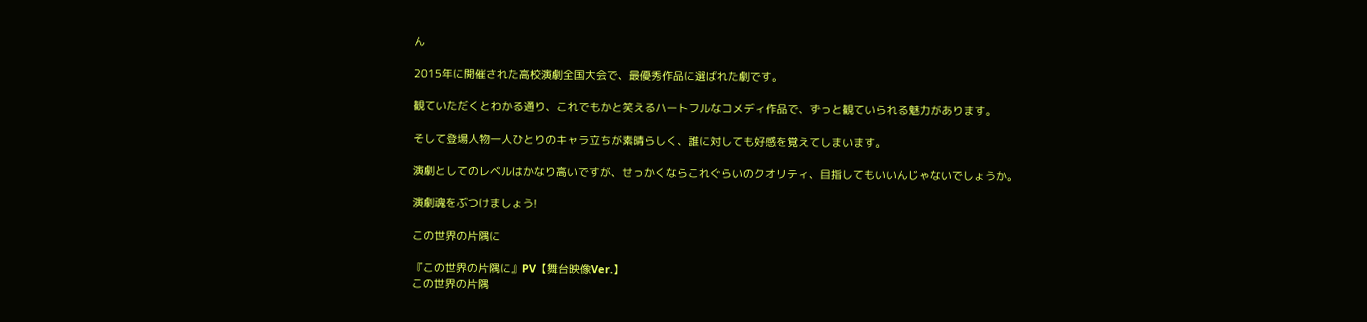ん

2015年に開催された高校演劇全国大会で、最優秀作品に選ばれた劇です。

観ていただくとわかる通り、これでもかと笑えるハートフルなコメディ作品で、ずっと観ていられる魅力があります。

そして登場人物一人ひとりのキャラ立ちが素晴らしく、誰に対しても好感を覚えてしまいます。

演劇としてのレベルはかなり高いですが、せっかくならこれぐらいのクオリティ、目指してもいいんじゃないでしょうか。

演劇魂をぶつけましょう!

この世界の片隅に

『この世界の片隅に』PV【舞台映像Ver.】
この世界の片隅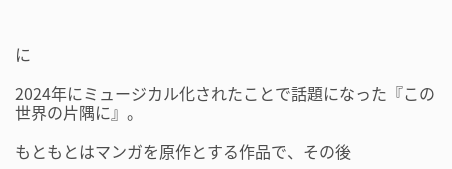に

2024年にミュージカル化されたことで話題になった『この世界の片隅に』。

もともとはマンガを原作とする作品で、その後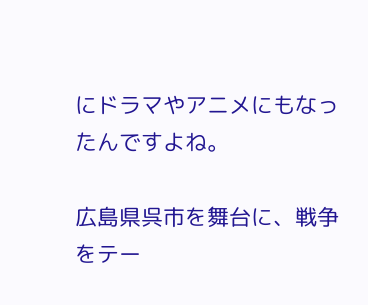にドラマやアニメにもなったんですよね。

広島県呉市を舞台に、戦争をテー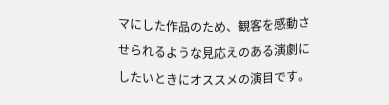マにした作品のため、観客を感動させられるような見応えのある演劇にしたいときにオススメの演目です。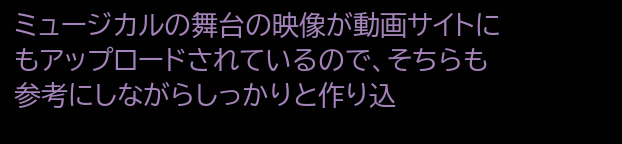ミュージカルの舞台の映像が動画サイトにもアップロードされているので、そちらも参考にしながらしっかりと作り込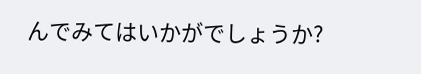んでみてはいかがでしょうか?